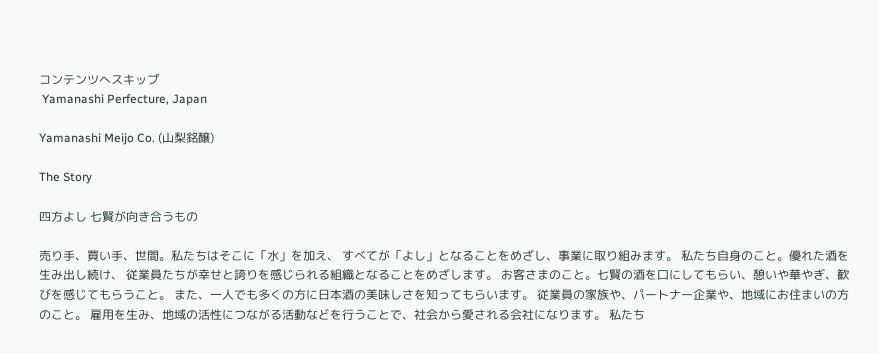コンテンツへスキップ
 Yamanashi Perfecture, Japan

Yamanashi Meijo Co. (山梨銘醸)

The Story

四方よし 七賢が向き合うもの

売り手、買い手、世間。私たちはそこに「水」を加え、 すべてが「よし」となることをめざし、事業に取り組みます。 私たち自身のこと。優れた酒を生み出し続け、 従業員たちが幸せと誇りを感じられる組織となることをめざします。 お客さまのこと。七賢の酒を口にしてもらい、憩いや華やぎ、歓びを感じてもらうこと。 また、一人でも多くの方に日本酒の美味しさを知ってもらいます。 従業員の家族や、パートナー企業や、地域にお住まいの方のこと。 雇用を生み、地域の活性につながる活動などを行うことで、社会から愛される会社になります。 私たち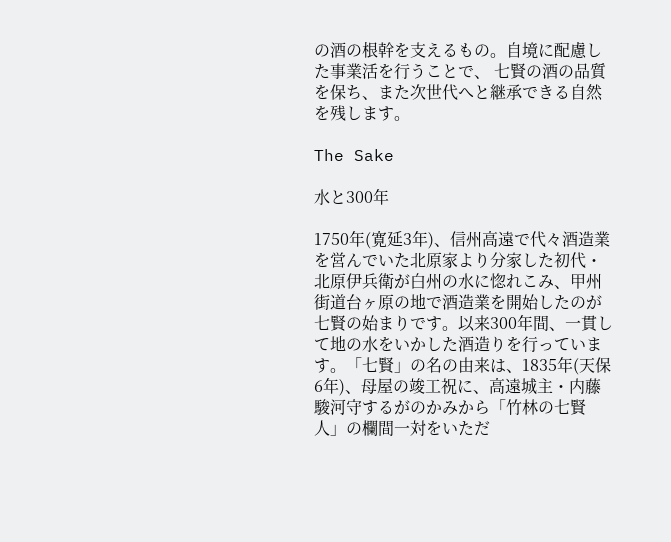の酒の根幹を支えるもの。自境に配慮した事業活を行うことで、 七賢の酒の品質を保ち、また次世代へと継承できる自然を残します。

The Sake

水と300年

1750年(寛延3年)、信州高遠で代々酒造業を営んでいた北原家より分家した初代・北原伊兵衛が白州の水に惚れこみ、甲州街道台ヶ原の地で酒造業を開始したのが七賢の始まりです。以来300年間、一貫して地の水をいかした酒造りを行っています。「七賢」の名の由来は、1835年(天保6年)、母屋の竣工祝に、高遠城主・内藤駿河守するがのかみから「竹林の七賢人」の欄間一対をいただ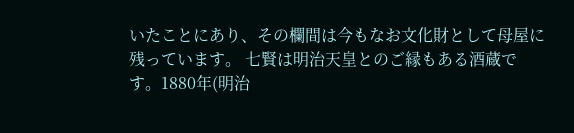いたことにあり、その欄間は今もなお文化財として母屋に残っています。 七賢は明治天皇とのご縁もある酒蔵です。1880年(明治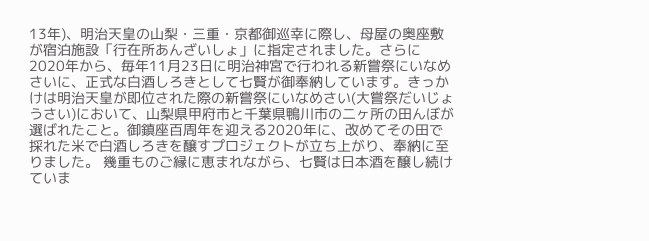13年)、明治天皇の山梨・三重・京都御巡幸に際し、母屋の奥座敷が宿泊施設「行在所あんざいしょ」に指定されました。さらに2020年から、毎年11月23日に明治神宮で行われる新嘗祭にいなめさいに、正式な白酒しろきとして七賢が御奉納しています。きっかけは明治天皇が即位された際の新嘗祭にいなめさい(大嘗祭だいじょうさい)において、山梨県甲府市と千葉県鴨川市の二ヶ所の田んぼが選ばれたこと。御鎮座百周年を迎える2020年に、改めてその田で採れた米で白酒しろきを醸すプロジェクトが立ち上がり、奉納に至りました。 幾重ものご縁に恵まれながら、七賢は日本酒を醸し続けていま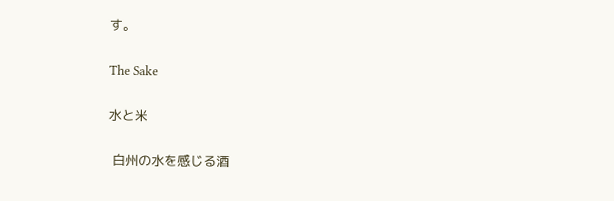す。

The Sake

水と米

 白州の水を感じる酒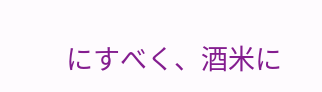にすべく、酒米に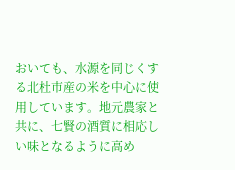おいても、水源を同じくする北杜市産の米を中心に使用しています。地元農家と共に、七賢の酒質に相応しい味となるように高め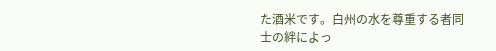た酒米です。白州の水を尊重する者同士の絆によっ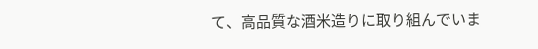て、高品質な酒米造りに取り組んでいま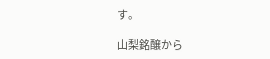す。

山梨銘醸から